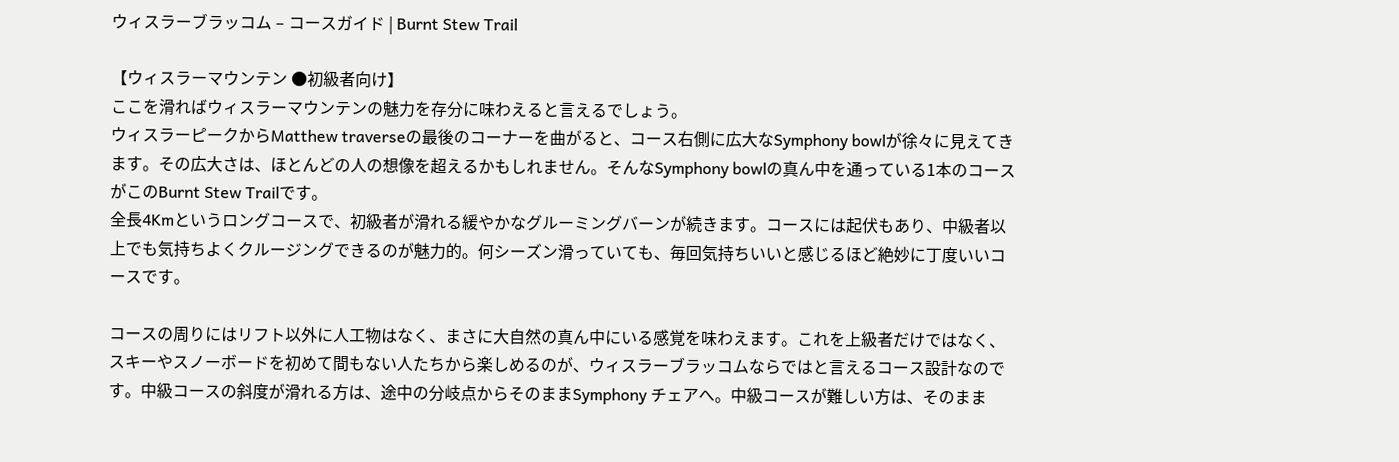ウィスラーブラッコム – コースガイド | Burnt Stew Trail

【ウィスラーマウンテン ●初級者向け】
ここを滑ればウィスラーマウンテンの魅力を存分に味わえると言えるでしょう。
ウィスラーピークからMatthew traverseの最後のコーナーを曲がると、コース右側に広大なSymphony bowlが徐々に見えてきます。その広大さは、ほとんどの人の想像を超えるかもしれません。そんなSymphony bowlの真ん中を通っている1本のコースがこのBurnt Stew Trailです。
全長4Kmというロングコースで、初級者が滑れる緩やかなグルーミングバーンが続きます。コースには起伏もあり、中級者以上でも気持ちよくクルージングできるのが魅力的。何シーズン滑っていても、毎回気持ちいいと感じるほど絶妙に丁度いいコースです。

コースの周りにはリフト以外に人工物はなく、まさに大自然の真ん中にいる感覚を味わえます。これを上級者だけではなく、スキーやスノーボードを初めて間もない人たちから楽しめるのが、ウィスラーブラッコムならではと言えるコース設計なのです。中級コースの斜度が滑れる方は、途中の分岐点からそのままSymphony チェアへ。中級コースが難しい方は、そのまま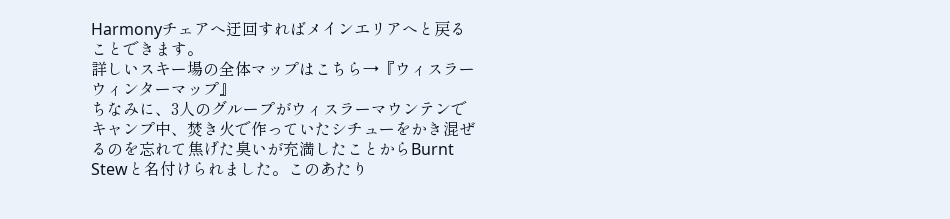Harmonyチェアへ迂回すればメインエリアへと戻ることできます。
詳しいスキー場の全体マップはこちら→『ウィスラーウィンターマップ』
ちなみに、3人のグループがウィスラーマウンテンでキャンプ中、焚き火で作っていたシチューをかき混ぜるのを忘れて焦げた臭いが充満したことからBurnt Stewと名付けられました。このあたり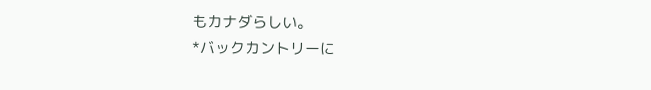もカナダらしい。
*バックカントリーに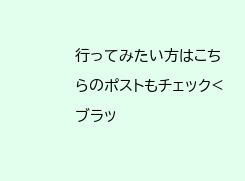行ってみたい方はこちらのポストもチェック<ブラッ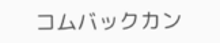コムバックカン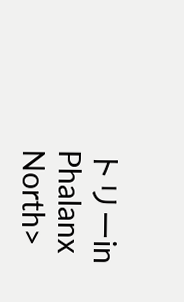トリーin Phalanx North>